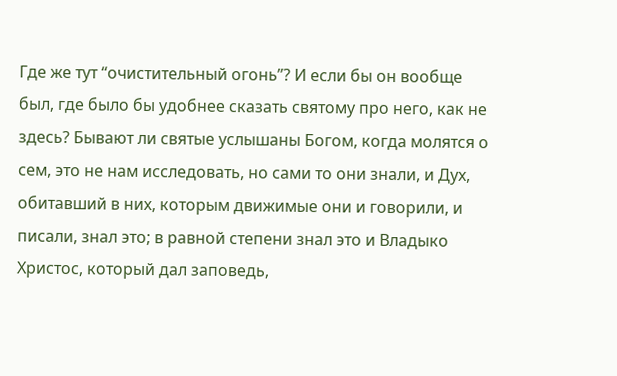Где же тут “очистительный огонь”? И если бы он вообще был, где было бы удобнее сказать святому про него, как не здесь? Бывают ли святые услышаны Богом, когда молятся о сем, это не нам исследовать, но сами то они знали, и Дух, обитавший в них, которым движимые они и говорили, и писали, знал это; в равной степени знал это и Владыко Христос, который дал заповедь,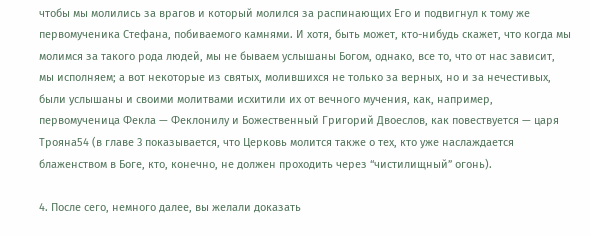чтобы мы молились за врагов и который молился за распинающих Его и подвигнул к тому же первомученика Стефана, побиваемого камнями. И хотя, быть может, кто-нибудь скажет, что когда мы молимся за такого рода людей, мы не бываем услышаны Богом, однако, все то, что от нас зависит, мы исполняем; а вот некоторые из святых, молившихся не только за верных, но и за нечестивых, были услышаны и своими молитвами исхитили их от вечного мучения, как, например, первомученица Фекла — Феклонилу и Божественный Григорий Двоеслов, как повествуется — царя Трояна54 (в главе 3 показывается, что Церковь молится также о тех, кто уже наслаждается блаженством в Боге, кто, конечно, не должен проходить через “чистилищный” огонь).

4. После сего, немного далее, вы желали доказать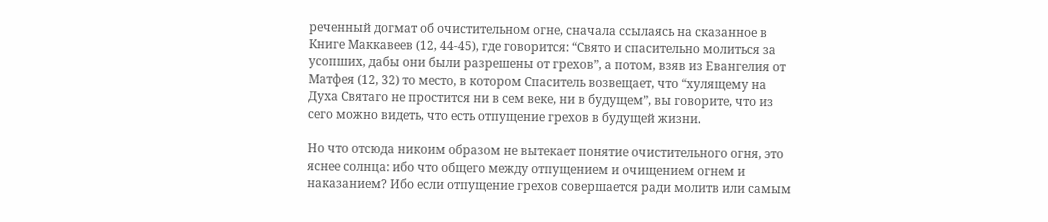реченный догмат об очистительном огне, сначала ссылаясь на сказанное в Книге Маккавеев (12, 44-45), где говорится: “Свято и спасительно молиться за усопших, дабы они были разрешены от грехов”, а потом, взяв из Евангелия от Матфея (12, 32) то место, в котором Спаситель возвещает, что “хулящему на Духа Святаго не простится ни в сем веке, ни в будущем”, вы говорите, что из сего можно видеть, что есть отпущение грехов в будущей жизни.

Но что отсюда никоим образом не вытекает понятие очистительного огня, это яснее солнца: ибо что общего между отпущением и очищением огнем и наказанием? Ибо если отпущение грехов совершается ради молитв или самым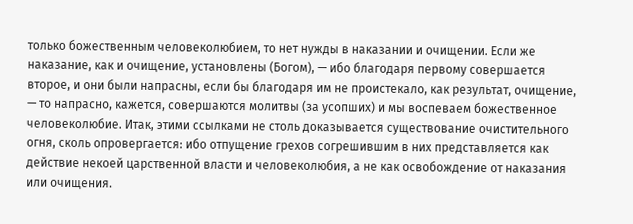только божественным человеколюбием, то нет нужды в наказании и очищении. Если же наказание, как и очищение, установлены (Богом), — ибо благодаря первому совершается второе, и они были напрасны, если бы благодаря им не проистекало, как результат, очищение, — то напрасно, кажется, совершаются молитвы (за усопших) и мы воспеваем божественное человеколюбие. Итак, этими ссылками не столь доказывается существование очистительного огня, сколь опровергается: ибо отпущение грехов согрешившим в них представляется как действие некоей царственной власти и человеколюбия, а не как освобождение от наказания или очищения.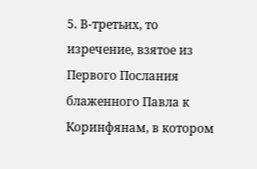5. В-третьих, то изречение, взятое из Первого Послания блаженного Павла к Коринфянам, в котором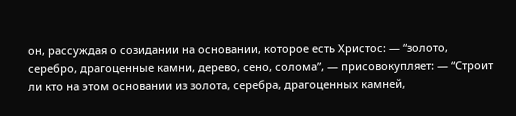он, рассуждая о созидании на основании, которое есть Христос: — “золото, серебро, драгоценные камни, дерево, сено, солома”, — присовокупляет: — “Строит ли кто на этом основании из золота, серебра, драгоценных камней,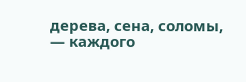дерева, сена, соломы, — каждого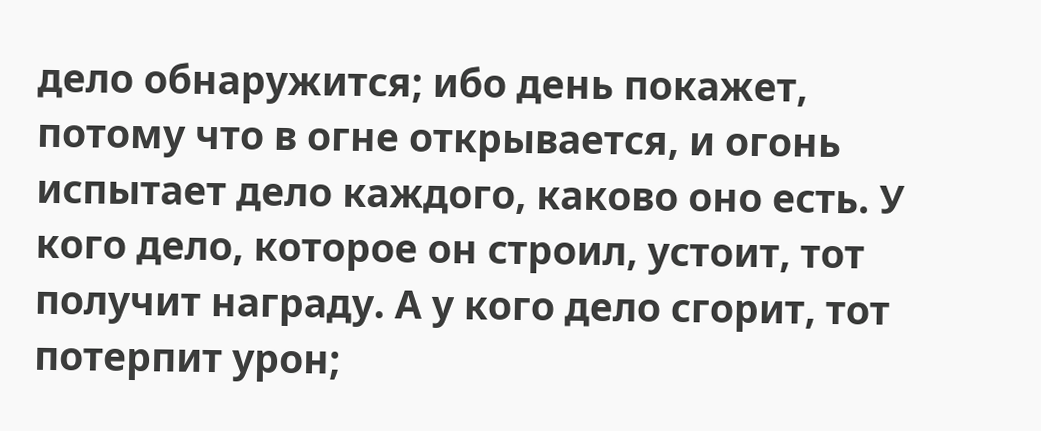дело обнаружится; ибо день покажет, потому что в огне открывается, и огонь испытает дело каждого, каково оно есть. У кого дело, которое он строил, устоит, тот получит награду. А у кого дело сгорит, тот потерпит урон;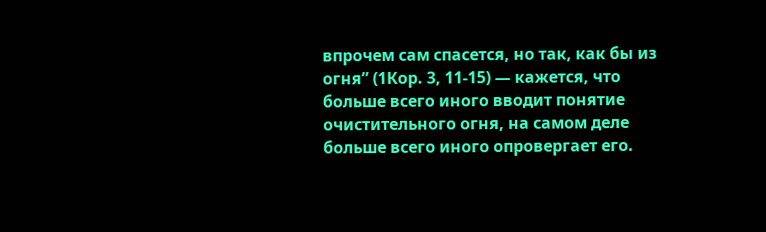впрочем сам спасется, но так, как бы из огня” (1Кор. 3, 11-15) — кажется, что больше всего иного вводит понятие очистительного огня, на самом деле больше всего иного опровергает его.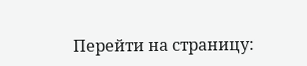Перейти на страницу: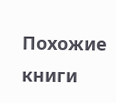Похожие книги